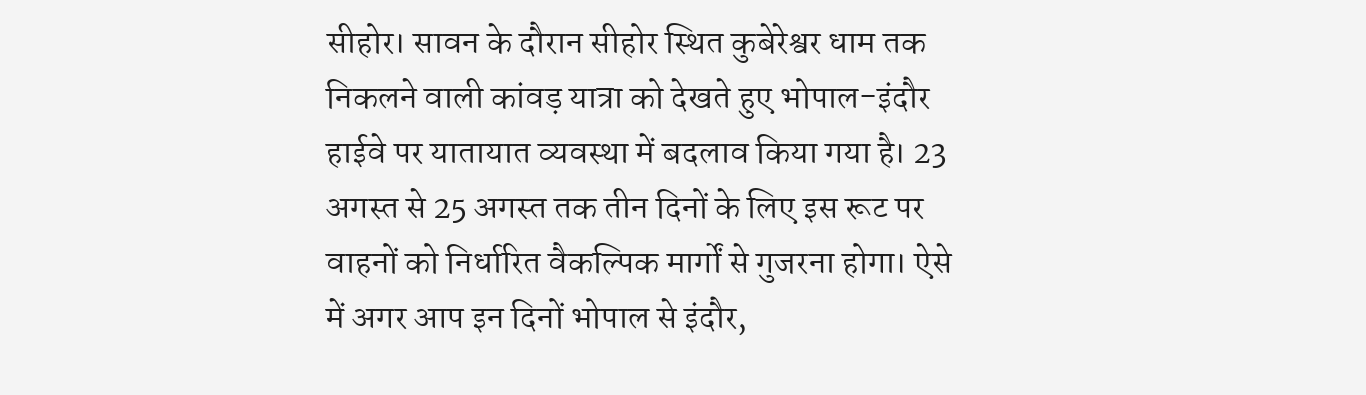सीहोर। सावन के दौरान सीहोर स्थित कुबेरेश्वर धाम तक निकलने वाली कांवड़ यात्रा को देखते हुए भोपाल-इंदौर हाईवे पर यातायात व्यवस्था में बदलाव किया गया है। 23 अगस्त से 25 अगस्त तक तीन दिनों के लिए इस रूट पर वाहनों को निर्धारित वैकल्पिक मार्गों से गुजरना होगा। ऐसे में अगर आप इन दिनों भोपाल से इंदौर,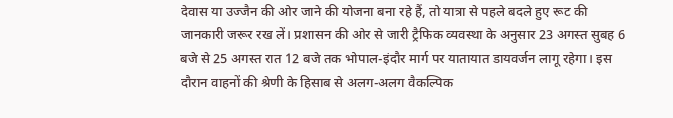देवास या उज्जैन की ओर जाने की योजना बना रहे हैं, तो यात्रा से पहले बदले हुए रूट की जानकारी जरूर रख लें। प्रशासन की ओर से जारी ट्रैफिक व्यवस्था के अनुसार 23 अगस्त सुबह 6 बजे से 25 अगस्त रात 12 बजे तक भोपाल-इंदौर मार्ग पर यातायात डायवर्जन लागू रहेगा। इस दौरान वाहनों की श्रेणी के हिसाब से अलग-अलग वैकल्पिक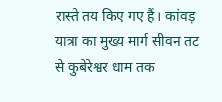रास्ते तय किए गए हैं। कांवड़ यात्रा का मुख्य मार्ग सीवन तट से कुबेरेश्वर धाम तक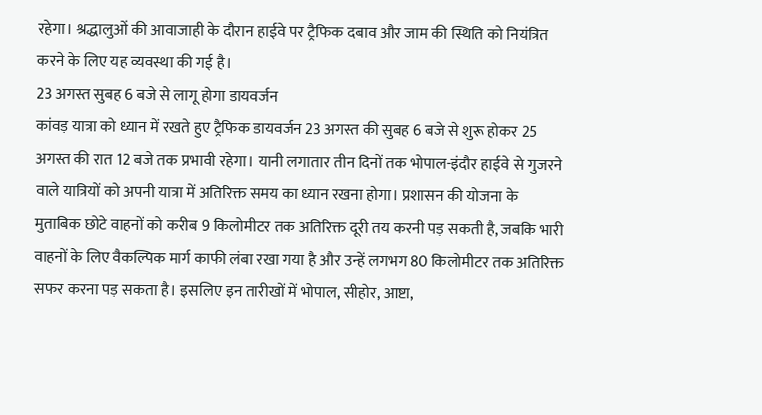रहेगा। श्रद्धालुओं की आवाजाही के दौरान हाईवे पर ट्रैफिक दबाव और जाम की स्थिति को नियंत्रित करने के लिए यह व्यवस्था की गई है।
23 अगस्त सुबह 6 बजे से लागू होगा डायवर्जन
कांवड़ यात्रा को ध्यान में रखते हुए ट्रैफिक डायवर्जन 23 अगस्त की सुबह 6 बजे से शुरू होकर 25 अगस्त की रात 12 बजे तक प्रभावी रहेगा। यानी लगातार तीन दिनों तक भोपाल-इंदौर हाईवे से गुजरने वाले यात्रियों को अपनी यात्रा में अतिरिक्त समय का ध्यान रखना होगा। प्रशासन की योजना के मुताबिक छोटे वाहनों को करीब 9 किलोमीटर तक अतिरिक्त दूरी तय करनी पड़ सकती है, जबकि भारी वाहनों के लिए वैकल्पिक मार्ग काफी लंबा रखा गया है और उन्हें लगभग 80 किलोमीटर तक अतिरिक्त सफर करना पड़ सकता है। इसलिए इन तारीखों में भोपाल, सीहोर, आष्टा,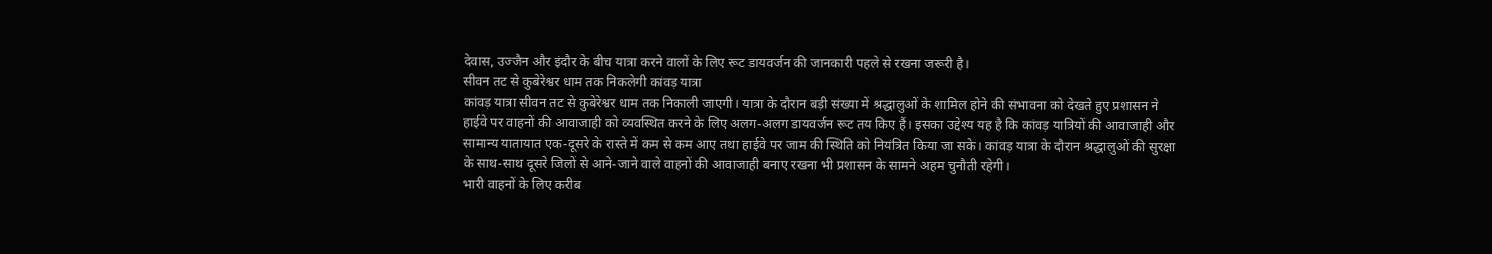देवास, उज्जैन और इंदौर के बीच यात्रा करने वालों के लिए रूट डायवर्जन की जानकारी पहले से रखना जरूरी है।
सीवन तट से कुबेरेश्वर धाम तक निकलेगी कांवड़ यात्रा
कांवड़ यात्रा सीवन तट से कुबेरेश्वर धाम तक निकाली जाएगी। यात्रा के दौरान बड़ी संख्या में श्रद्धालुओं के शामिल होने की संभावना को देखते हुए प्रशासन ने हाईवे पर वाहनों की आवाजाही को व्यवस्थित करने के लिए अलग-अलग डायवर्जन रूट तय किए हैं। इसका उद्देश्य यह है कि कांवड़ यात्रियों की आवाजाही और सामान्य यातायात एक-दूसरे के रास्ते में कम से कम आए तथा हाईवे पर जाम की स्थिति को नियंत्रित किया जा सके। कांवड़ यात्रा के दौरान श्रद्धालुओं की सुरक्षा के साथ-साथ दूसरे जिलों से आने-जाने वाले वाहनों की आवाजाही बनाए रखना भी प्रशासन के सामने अहम चुनौती रहेगी।
भारी वाहनों के लिए करीब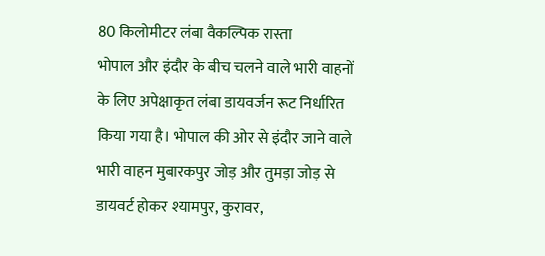80 किलोमीटर लंबा वैकल्पिक रास्ता
भोपाल और इंदौर के बीच चलने वाले भारी वाहनों के लिए अपेक्षाकृत लंबा डायवर्जन रूट निर्धारित किया गया है। भोपाल की ओर से इंदौर जाने वाले भारी वाहन मुबारकपुर जोड़ और तुमड़ा जोड़ से डायवर्ट होकर श्यामपुर, कुरावर,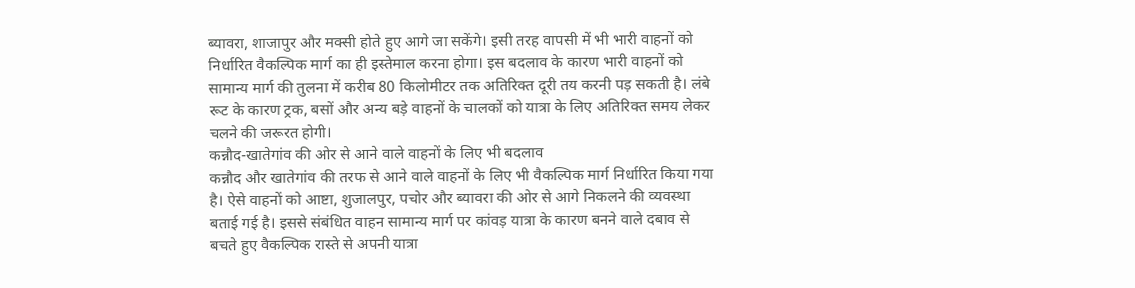ब्यावरा, शाजापुर और मक्सी होते हुए आगे जा सकेंगे। इसी तरह वापसी में भी भारी वाहनों को निर्धारित वैकल्पिक मार्ग का ही इस्तेमाल करना होगा। इस बदलाव के कारण भारी वाहनों को सामान्य मार्ग की तुलना में करीब 80 किलोमीटर तक अतिरिक्त दूरी तय करनी पड़ सकती है। लंबे रूट के कारण ट्रक, बसों और अन्य बड़े वाहनों के चालकों को यात्रा के लिए अतिरिक्त समय लेकर चलने की जरूरत होगी।
कन्नौद-खातेगांव की ओर से आने वाले वाहनों के लिए भी बदलाव
कन्नौद और खातेगांव की तरफ से आने वाले वाहनों के लिए भी वैकल्पिक मार्ग निर्धारित किया गया है। ऐसे वाहनों को आष्टा, शुजालपुर, पचोर और ब्यावरा की ओर से आगे निकलने की व्यवस्था बताई गई है। इससे संबंधित वाहन सामान्य मार्ग पर कांवड़ यात्रा के कारण बनने वाले दबाव से बचते हुए वैकल्पिक रास्ते से अपनी यात्रा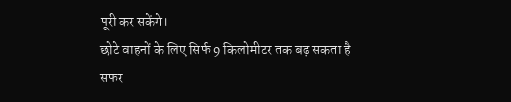पूरी कर सकेंगे।
छोटे वाहनों के लिए सिर्फ 9 किलोमीटर तक बढ़ सकता है सफर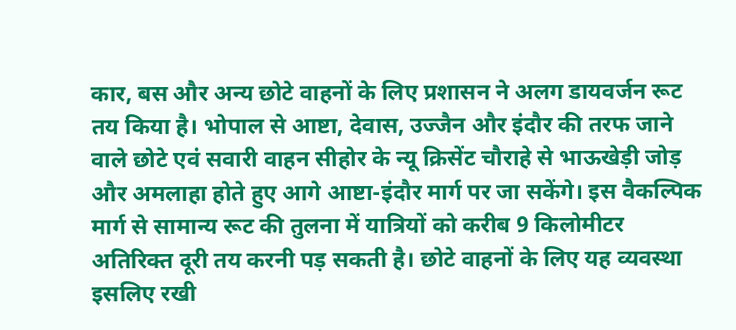कार, बस और अन्य छोटे वाहनों के लिए प्रशासन ने अलग डायवर्जन रूट तय किया है। भोपाल से आष्टा, देवास, उज्जैन और इंदौर की तरफ जाने वाले छोटे एवं सवारी वाहन सीहोर के न्यू क्रिसेंट चौराहे से भाऊखेड़ी जोड़ और अमलाहा होते हुए आगे आष्टा-इंदौर मार्ग पर जा सकेंगे। इस वैकल्पिक मार्ग से सामान्य रूट की तुलना में यात्रियों को करीब 9 किलोमीटर अतिरिक्त दूरी तय करनी पड़ सकती है। छोटे वाहनों के लिए यह व्यवस्था इसलिए रखी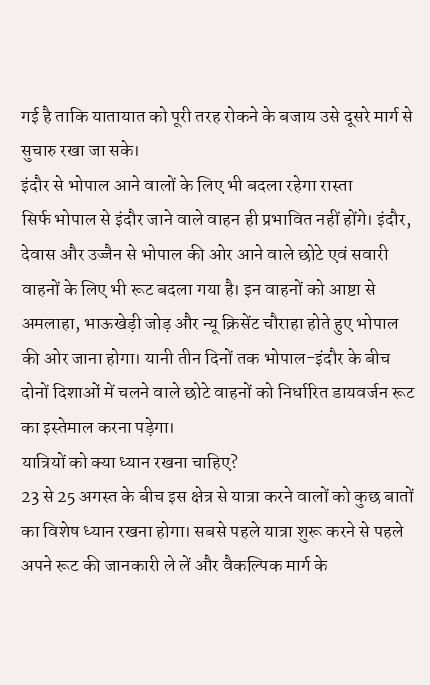गई है ताकि यातायात को पूरी तरह रोकने के बजाय उसे दूसरे मार्ग से सुचारु रखा जा सके।
इंदौर से भोपाल आने वालों के लिए भी बदला रहेगा रास्ता
सिर्फ भोपाल से इंदौर जाने वाले वाहन ही प्रभावित नहीं होंगे। इंदौर, देवास और उज्जैन से भोपाल की ओर आने वाले छोटे एवं सवारी वाहनों के लिए भी रूट बदला गया है। इन वाहनों को आष्टा से अमलाहा, भाऊखेड़ी जोड़ और न्यू क्रिसेंट चौराहा होते हुए भोपाल की ओर जाना होगा। यानी तीन दिनों तक भोपाल-इंदौर के बीच दोनों दिशाओं में चलने वाले छोटे वाहनों को निर्धारित डायवर्जन रूट का इस्तेमाल करना पड़ेगा।
यात्रियों को क्या ध्यान रखना चाहिए?
23 से 25 अगस्त के बीच इस क्षेत्र से यात्रा करने वालों को कुछ बातों का विशेष ध्यान रखना होगा। सबसे पहले यात्रा शुरू करने से पहले अपने रूट की जानकारी ले लें और वैकल्पिक मार्ग के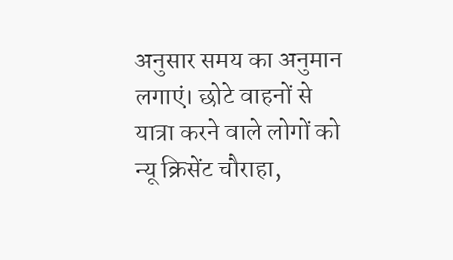अनुसार समय का अनुमान लगाएं। छोटे वाहनों से यात्रा करने वाले लोगों को न्यू क्रिसेंट चौराहा,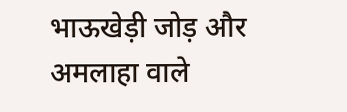भाऊखेड़ी जोड़ और अमलाहा वाले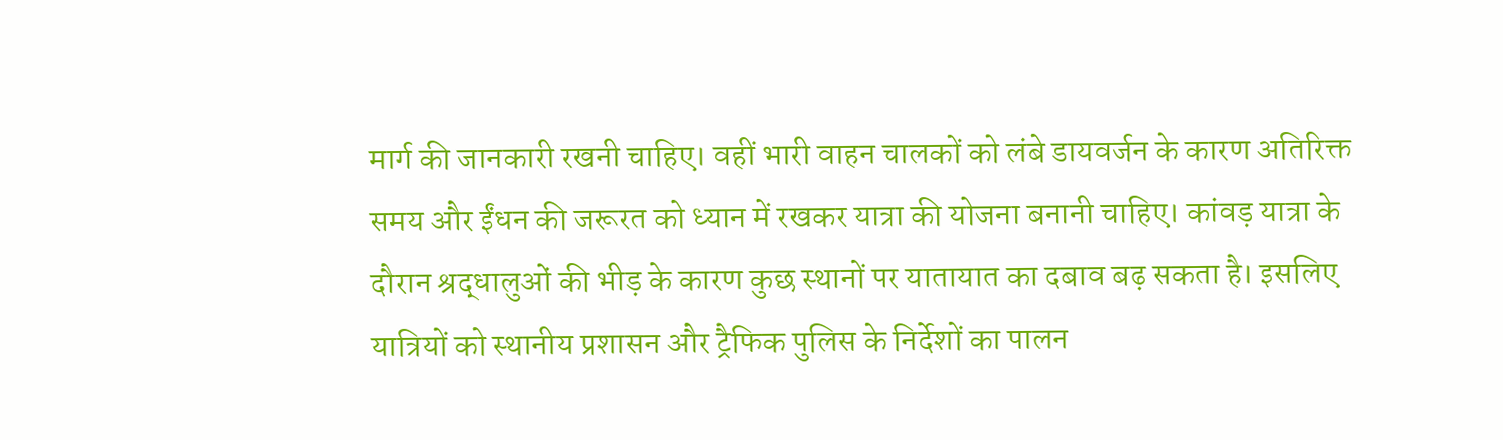मार्ग की जानकारी रखनी चाहिए। वहीं भारी वाहन चालकों को लंबे डायवर्जन के कारण अतिरिक्त समय और ईंधन की जरूरत को ध्यान में रखकर यात्रा की योजना बनानी चाहिए। कांवड़ यात्रा के दौरान श्रद्धालुओं की भीड़ के कारण कुछ स्थानों पर यातायात का दबाव बढ़ सकता है। इसलिए यात्रियों को स्थानीय प्रशासन और ट्रैफिक पुलिस के निर्देशों का पालन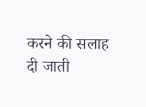करने की सलाह दी जाती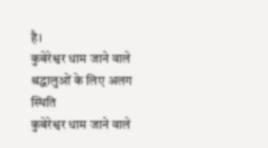है।
कुबेरेश्वर धाम जाने वाले श्रद्धालुओं के लिए अलग स्थिति
कुबेरेश्वर धाम जाने वाले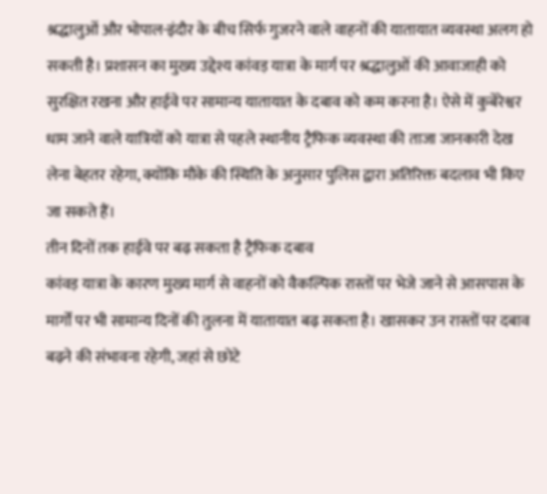श्रद्धालुओं और भोपाल-इंदौर के बीच सिर्फ गुजरने वाले वाहनों की यातायात व्यवस्था अलग हो सकती है। प्रशासन का मुख्य उद्देश्य कांवड़ यात्रा के मार्ग पर श्रद्धालुओं की आवाजाही को सुरक्षित रखना और हाईवे पर सामान्य यातायात के दबाव को कम करना है। ऐसे में कुबेरेश्वर धाम जाने वाले यात्रियों को यात्रा से पहले स्थानीय ट्रैफिक व्यवस्था की ताजा जानकारी देख लेना बेहतर रहेगा, क्योंकि मौके की स्थिति के अनुसार पुलिस द्वारा अतिरिक्त बदलाव भी किए जा सकते हैं।
तीन दिनों तक हाईवे पर बढ़ सकता है ट्रैफिक दबाव
कांवड़ यात्रा के कारण मुख्य मार्ग से वाहनों को वैकल्पिक रास्तों पर भेजे जाने से आसपास के मार्गों पर भी सामान्य दिनों की तुलना में यातायात बढ़ सकता है। खासकर उन रास्तों पर दबाव बढ़ने की संभावना रहेगी, जहां से छोटे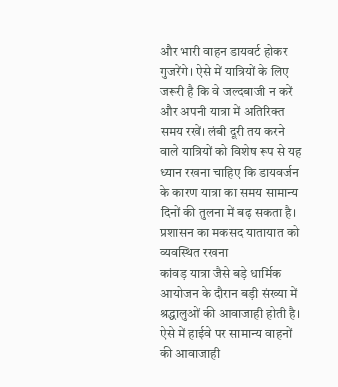और भारी वाहन डायवर्ट होकर गुजरेंगे। ऐसे में यात्रियों के लिए जरूरी है कि वे जल्दबाजी न करें और अपनी यात्रा में अतिरिक्त समय रखें। लंबी दूरी तय करने वाले यात्रियों को विशेष रूप से यह ध्यान रखना चाहिए कि डायवर्जन के कारण यात्रा का समय सामान्य दिनों की तुलना में बढ़ सकता है।
प्रशासन का मकसद यातायात को व्यवस्थित रखना
कांवड़ यात्रा जैसे बड़े धार्मिक आयोजन के दौरान बड़ी संख्या में श्रद्धालुओं की आवाजाही होती है। ऐसे में हाईवे पर सामान्य वाहनों की आवाजाही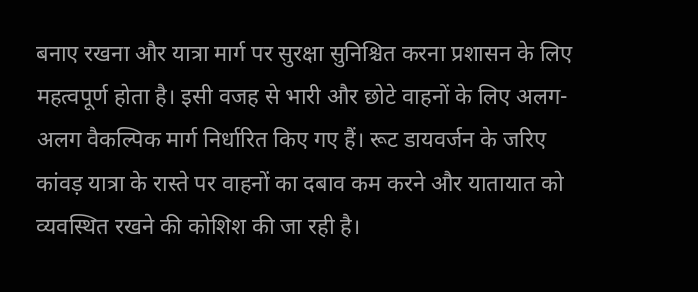बनाए रखना और यात्रा मार्ग पर सुरक्षा सुनिश्चित करना प्रशासन के लिए महत्वपूर्ण होता है। इसी वजह से भारी और छोटे वाहनों के लिए अलग-अलग वैकल्पिक मार्ग निर्धारित किए गए हैं। रूट डायवर्जन के जरिए कांवड़ यात्रा के रास्ते पर वाहनों का दबाव कम करने और यातायात को व्यवस्थित रखने की कोशिश की जा रही है।